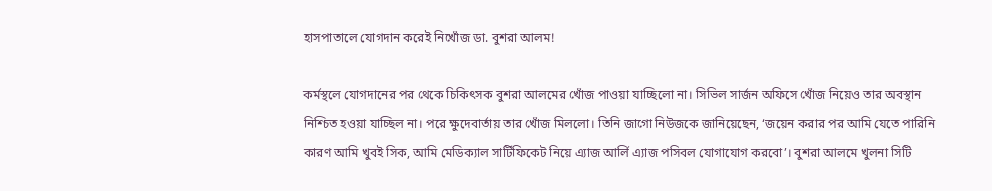হাসপাতালে যোগদান করেই নিখোঁজ ডা. বুশরা আলম!

কর্মস্থলে যোগদানের পর থেকে চিকিৎসক বুশরা আলমের খোঁজ পাওয়া যাচ্ছিলো না। সিভিল সার্জন অফিসে খোঁজ নিয়েও তার অবস্থান নিশ্চিত হওয়া যাচ্ছিল না। পরে ক্ষুদেবার্তায় তার খোঁজ মিললো। তিনি জাগো নিউজকে জানিয়েছেন, ‘জয়েন করার পর আমি যেতে পারিনি কারণ আমি খুবই সিক, আমি মেডিক্যাল সার্টিফিকেট নিয়ে এ্যাজ আর্লি এ্যাজ পসিবল যোগাযোগ করবো’। বুশরা আলমে খুলনা সিটি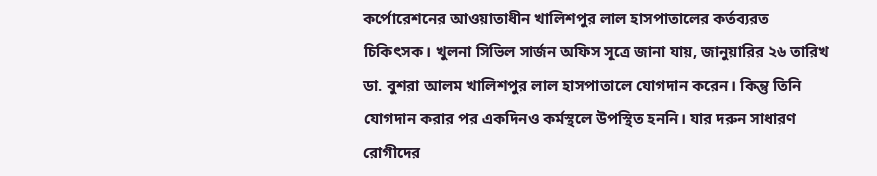কর্পোরেশনের আওয়াতাধীন খালিশপুর লাল হাসপাতালের কর্তব্যরত চিকিৎসক। খুলনা সিভিল সার্জন অফিস সূত্রে জানা যায়, জানুয়ারির ২৬ তারিখ ডা. বুশরা আলম খালিশপুর লাল হাসপাতালে যোগদান করেন। কিন্তু তিনি যোগদান করার পর একদিনও কর্মস্থলে উপস্থিত হননি। যার দরুন সাধারণ রোগীদের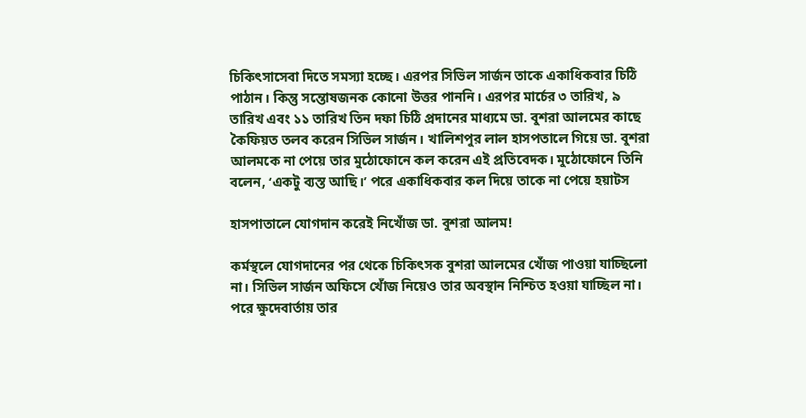চিকিৎসাসেবা দিতে সমস্যা হচ্ছে। এরপর সিভিল সার্জন তাকে একাধিকবার চিঠি পাঠান। কিন্তু সন্তোষজনক কোনো উত্তর পাননি। এরপর মার্চের ৩ তারিখ, ৯ তারিখ এবং ১১ তারিখ তিন দফা চিঠি প্রদানের মাধ্যমে ডা. বুশরা আলমের কাছে কৈফিয়ত তলব করেন সিভিল সার্জন। খালিশপুর লাল হাসপতালে গিয়ে ডা. বুশরা আলমকে না পেয়ে তার মুঠোফোনে কল করেন এই প্রতিবেদক। মুঠোফোনে তিনি বলেন, ‘একটু ব্যস্ত আছি।’ পরে একাধিকবার কল দিয়ে তাকে না পেয়ে হয়াটস

হাসপাতালে যোগদান করেই নিখোঁজ ডা. বুশরা আলম!

কর্মস্থলে যোগদানের পর থেকে চিকিৎসক বুশরা আলমের খোঁজ পাওয়া যাচ্ছিলো না। সিভিল সার্জন অফিসে খোঁজ নিয়েও তার অবস্থান নিশ্চিত হওয়া যাচ্ছিল না। পরে ক্ষুদেবার্তায় তার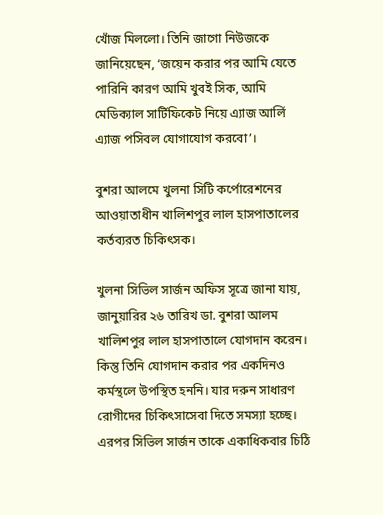খোঁজ মিললো। তিনি জাগো নিউজকে জানিয়েছেন, ‘জয়েন করার পর আমি যেতে পারিনি কারণ আমি খুবই সিক, আমি মেডিক্যাল সার্টিফিকেট নিয়ে এ্যাজ আর্লি এ্যাজ পসিবল যোগাযোগ করবো’।

বুশরা আলমে খুলনা সিটি কর্পোরেশনের আওয়াতাধীন খালিশপুর লাল হাসপাতালের কর্তব্যরত চিকিৎসক।

খুলনা সিভিল সার্জন অফিস সূত্রে জানা যায়, জানুয়ারির ২৬ তারিখ ডা. বুশরা আলম খালিশপুর লাল হাসপাতালে যোগদান করেন। কিন্তু তিনি যোগদান করার পর একদিনও কর্মস্থলে উপস্থিত হননি। যার দরুন সাধারণ রোগীদের চিকিৎসাসেবা দিতে সমস্যা হচ্ছে। এরপর সিভিল সার্জন তাকে একাধিকবার চিঠি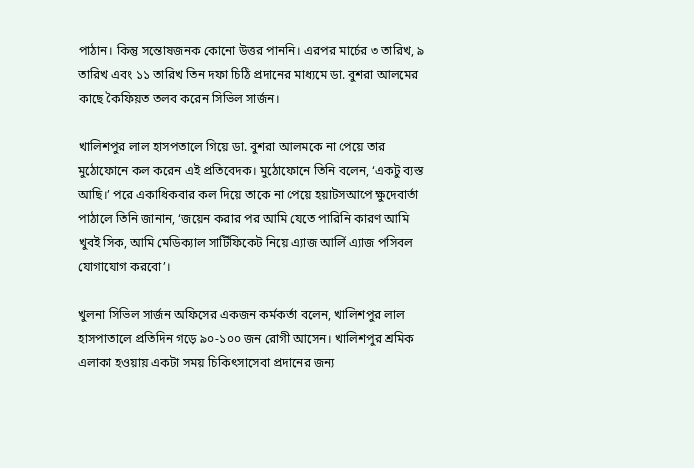পাঠান। কিন্তু সন্তোষজনক কোনো উত্তর পাননি। এরপর মার্চের ৩ তারিখ, ৯ তারিখ এবং ১১ তারিখ তিন দফা চিঠি প্রদানের মাধ্যমে ডা. বুশরা আলমের কাছে কৈফিয়ত তলব করেন সিভিল সার্জন।

খালিশপুর লাল হাসপতালে গিয়ে ডা. বুশরা আলমকে না পেয়ে তার মুঠোফোনে কল করেন এই প্রতিবেদক। মুঠোফোনে তিনি বলেন, ‘একটু ব্যস্ত আছি।’ পরে একাধিকবার কল দিয়ে তাকে না পেয়ে হয়াটসআপে ক্ষুদেবার্তা পাঠালে তিনি জানান, ‘জয়েন করার পর আমি যেতে পারিনি কারণ আমি খুবই সিক, আমি মেডিক্যাল সার্টিফিকেট নিয়ে এ্যাজ আর্লি এ্যাজ পসিবল যোগাযোগ করবো’।

খুলনা সিভিল সার্জন অফিসের একজন কর্মকর্তা বলেন, খালিশপুর লাল হাসপাতালে প্রতিদিন গড়ে ৯০-১০০ জন রোগী আসেন। খালিশপুর শ্রমিক এলাকা হওয়ায় একটা সময় চিকিৎসাসেবা প্রদানের জন্য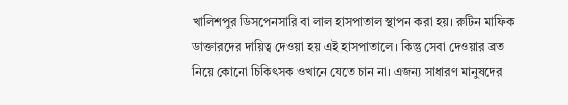খালিশপুর ডিসপেনসারি বা লাল হাসপাতাল স্থাপন করা হয়। রুটিন মাফিক ডাক্তারদের দায়িত্ব দেওয়া হয় এই হাসপাতালে। কিন্তু সেবা দেওয়ার ব্রত নিয়ে কোনো চিকিৎসক ওখানে যেতে চান না। এজন্য সাধারণ মানুষদের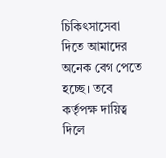চিকিৎসাসেবা দিতে আমাদের অনেক বেগ পেতে হচ্ছে। তবে কর্তৃপক্ষ দায়িত্ব দিলে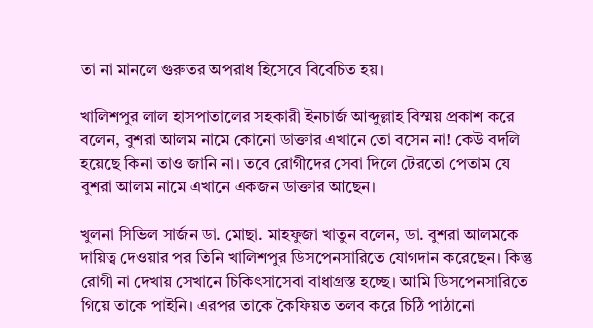তা না মানলে গুরুতর অপরাধ হিসেবে বিবেচিত হয়।

খালিশপুর লাল হাসপাতালের সহকারী ইনচার্জ আব্দুল্লাহ বিস্ময় প্রকাশ করে বলেন, বুশরা আলম নামে কোনো ডাক্তার এখানে তো বসেন না! কেউ বদলি হয়েছে কিনা তাও জানি না। তবে রোগীদের সেবা দিলে টেরতো পেতাম যে বুশরা আলম নামে এখানে একজন ডাক্তার আছেন।

খুলনা সিভিল সার্জন ডা. মোছা. মাহফুজা খাতুন বলেন, ডা. বুশরা আলমকে দায়িত্ব দেওয়ার পর তিনি খালিশপুর ডিসপেনসারিতে যোগদান করেছেন। কিন্তু রোগী না দেখায় সেখানে চিকিৎসাসেবা বাধাগ্রস্ত হচ্ছে। আমি ডিসপেনসারিতে গিয়ে তাকে পাইনি। এরপর তাকে কৈফিয়ত তলব করে চিঠি পাঠানো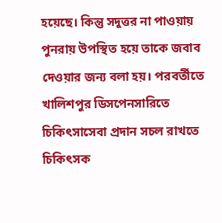হয়েছে। কিন্তু সদুত্তর না পাওয়ায় পুনরায় উপস্থিত হয়ে তাকে জবাব দেওয়ার জন্য বলা হয়। পরবর্তীতে খালিশপুর ডিসপেনসারিতে চিকিৎসাসেবা প্রদান সচল রাখতে চিকিৎসক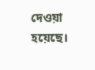দেওয়া হয়েছে।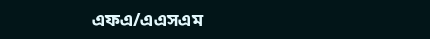এফএ/এএসএম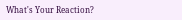What's Your Reaction?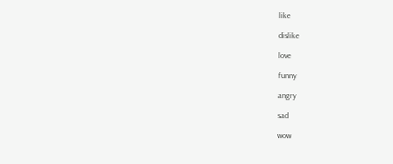like

dislike

love

funny

angry

sad

wow